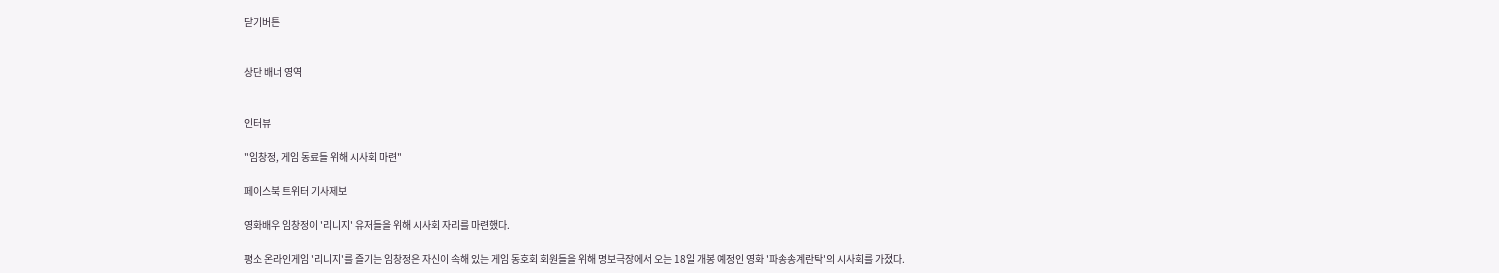닫기버튼


상단 배너 영역


인터뷰

"임창정, 게임 동료들 위해 시사회 마련"

페이스북 트위터 기사제보

영화배우 임창정이 '리니지' 유저들을 위해 시사회 자리를 마련했다.

평소 온라인게임 '리니지'를 즐기는 임창정은 자신이 속해 있는 게임 동호회 회원들을 위해 명보극장에서 오는 18일 개봉 예정인 영화 '파송송계란탁'의 시사회를 가졌다.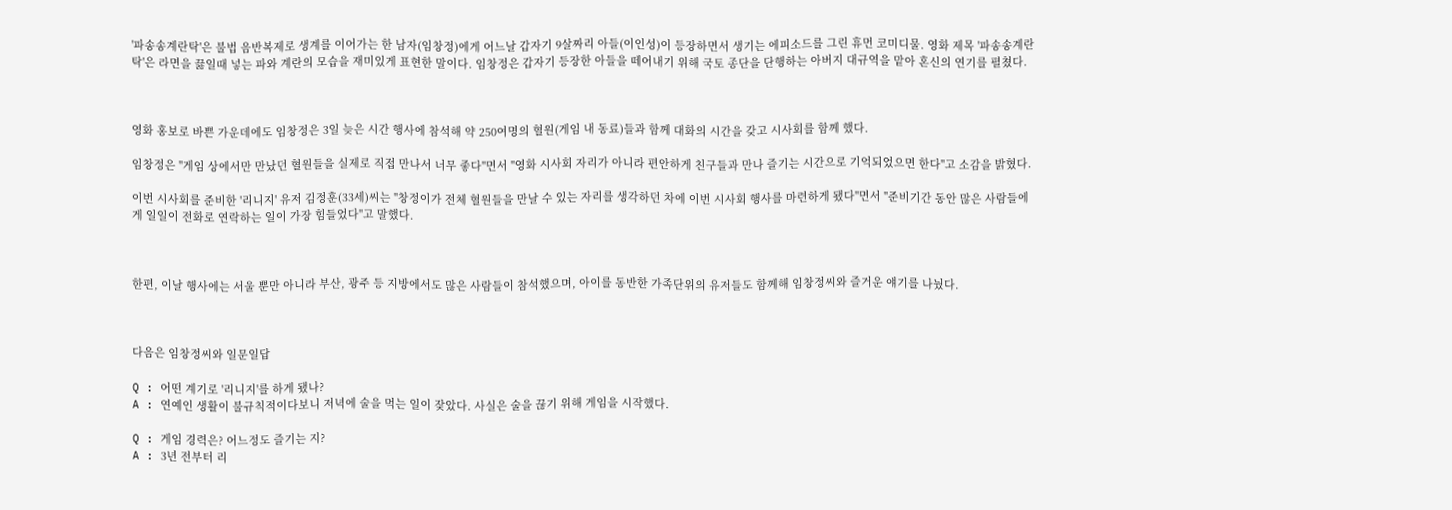'파송송계란탁'은 불법 음반복제로 생계를 이어가는 한 남자(임창정)에게 어느날 갑자기 9살짜리 아들(이인성)이 등장하면서 생기는 에피소드를 그린 휴먼 코미디물. 영화 제목 '파송송계란탁'은 라면을 끓일때 넣는 파와 계란의 모습을 재미있게 표현한 말이다. 임창정은 갑자기 등장한 아들을 떼어내기 위해 국토 종단을 단행하는 아버지 대규역을 맡아 혼신의 연기를 펼쳤다.



영화 홍보로 바쁜 가운데에도 임창정은 3일 늦은 시간 행사에 참석해 약 250여명의 혈원(게임 내 동료)들과 함께 대화의 시간을 갖고 시사회를 함께 했다.

임창정은 "게임 상에서만 만났던 혈원들을 실제로 직접 만나서 너무 좋다"면서 "영화 시사회 자리가 아니라 편안하게 친구들과 만나 즐기는 시간으로 기억되었으면 한다"고 소감을 밝혔다.

이번 시사회를 준비한 '리니지' 유저 김정훈(33세)씨는 "창정이가 전체 혈원들을 만날 수 있는 자리를 생각하던 차에 이번 시사회 행사를 마련하게 됐다"면서 "준비기간 동안 많은 사람들에게 일일이 전화로 연락하는 일이 가장 힘들었다"고 말했다.



한편, 이날 행사에는 서울 뿐만 아니라 부산, 광주 등 지방에서도 많은 사람들이 참석했으며, 아이를 동반한 가족단위의 유저들도 함께해 임창정씨와 즐거운 얘기를 나눴다.



다음은 임창정씨와 일문일답

Q : 어떤 계기로 '리니지'를 하게 됐나?
A : 연예인 생활이 불규칙적이다보니 저녁에 술을 먹는 일이 잦았다. 사실은 술을 끊기 위해 게임을 시작했다.

Q : 게임 경력은? 어느정도 즐기는 지?
A : 3년 전부터 리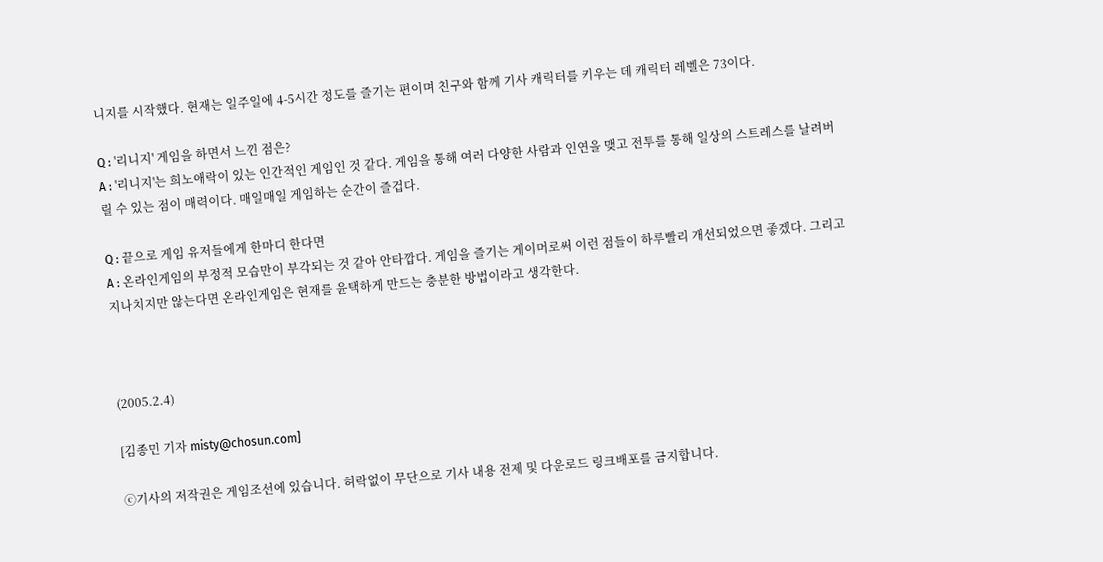니지를 시작했다. 현재는 일주일에 4-5시간 정도를 즐기는 편이며 친구와 함께 기사 캐릭터를 키우는 데 캐릭터 레벨은 73이다.

Q : '리니지' 게임을 하면서 느낀 점은?
A : '리니지'는 희노애락이 있는 인간적인 게임인 것 같다. 게임을 통해 여러 다양한 사람과 인연을 맺고 전투를 통해 일상의 스트레스를 날려버릴 수 있는 점이 매력이다. 매일매일 게임하는 순간이 즐겁다.

Q : 끝으로 게임 유저들에게 한마디 한다면
A : 온라인게임의 부정적 모습만이 부각되는 것 같아 안타깝다. 게임을 즐기는 게이머로써 이런 점들이 하루빨리 개선되었으면 좋겠다. 그리고 지나치지만 않는다면 온라인게임은 현재를 윤택하게 만드는 충분한 방법이라고 생각한다.



(2005.2.4)

[김종민 기자 misty@chosun.com]

ⓒ기사의 저작권은 게임조선에 있습니다. 허락없이 무단으로 기사 내용 전제 및 다운로드 링크배포를 금지합니다.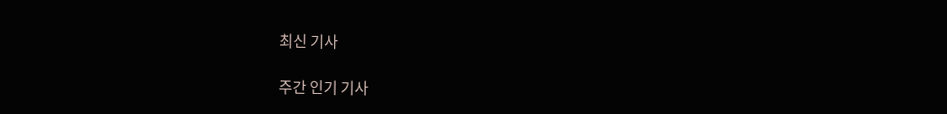최신 기사

주간 인기 기사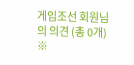게임조선 회원님의 의견 (총 0개) ※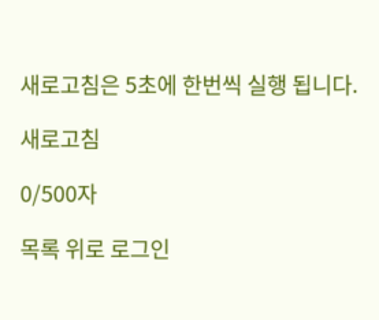새로고침은 5초에 한번씩 실행 됩니다.

새로고침

0/500자

목록 위로 로그인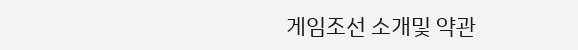게임조선 소개및 약관